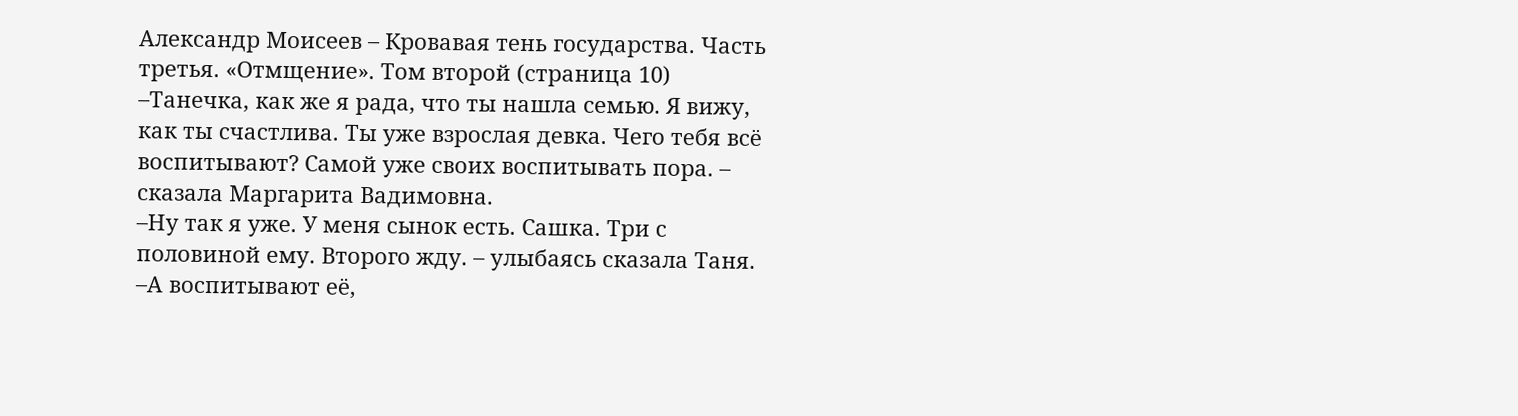Александр Моисеев – Кровавая тень государства. Часть третья. «Отмщение». Том второй (страница 10)
–Танечка, как же я рада, что ты нашла семью. Я вижу, как ты счастлива. Ты уже взрослая девка. Чего тебя всё воспитывают? Самой уже своих воспитывать пора. – сказала Маргарита Вадимовна.
–Ну так я уже. У меня сынок есть. Сашка. Три с половиной ему. Второго жду. – улыбаясь сказала Таня.
–А воспитывают её,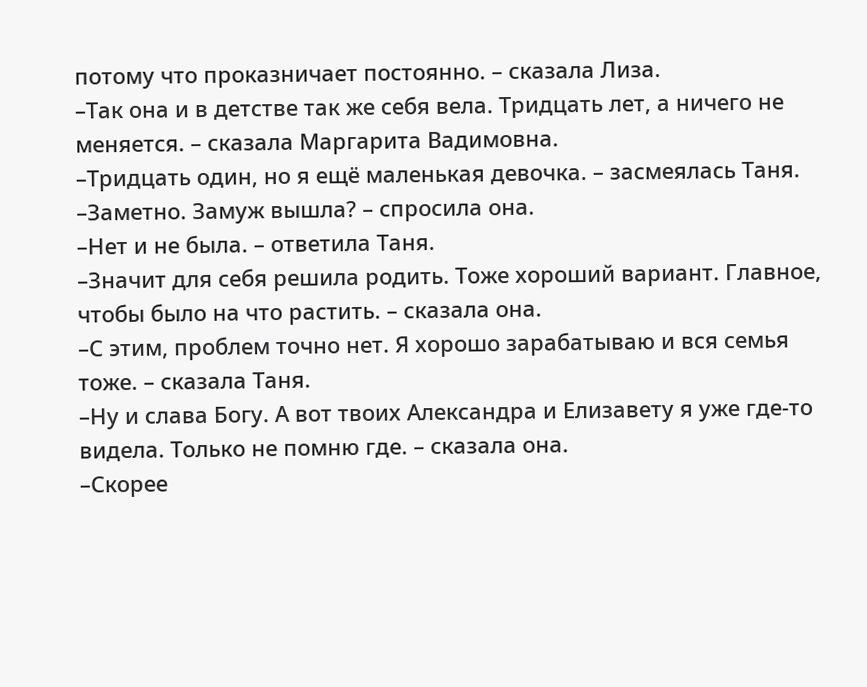потому что проказничает постоянно. – сказала Лиза.
–Так она и в детстве так же себя вела. Тридцать лет, а ничего не меняется. – сказала Маргарита Вадимовна.
–Тридцать один, но я ещё маленькая девочка. – засмеялась Таня.
–Заметно. Замуж вышла? – спросила она.
–Нет и не была. – ответила Таня.
–Значит для себя решила родить. Тоже хороший вариант. Главное, чтобы было на что растить. – сказала она.
–С этим, проблем точно нет. Я хорошо зарабатываю и вся семья тоже. – сказала Таня.
–Ну и слава Богу. А вот твоих Александра и Елизавету я уже где-то видела. Только не помню где. – сказала она.
–Скорее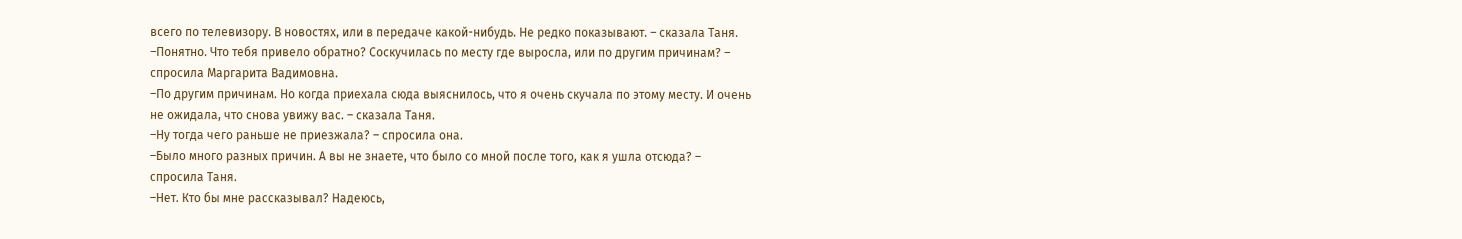всего по телевизору. В новостях, или в передаче какой-нибудь. Не редко показывают. – сказала Таня.
–Понятно. Что тебя привело обратно? Соскучилась по месту где выросла, или по другим причинам? – спросила Маргарита Вадимовна.
–По другим причинам. Но когда приехала сюда выяснилось, что я очень скучала по этому месту. И очень не ожидала, что снова увижу вас. – сказала Таня.
–Ну тогда чего раньше не приезжала? – спросила она.
–Было много разных причин. А вы не знаете, что было со мной после того, как я ушла отсюда? – спросила Таня.
–Нет. Кто бы мне рассказывал? Надеюсь,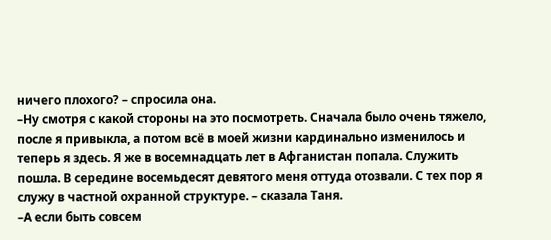ничего плохого? – спросила она.
–Ну смотря с какой стороны на это посмотреть. Сначала было очень тяжело, после я привыкла, а потом всё в моей жизни кардинально изменилось и теперь я здесь. Я же в восемнадцать лет в Афганистан попала. Служить пошла. В середине восемьдесят девятого меня оттуда отозвали. С тех пор я служу в частной охранной структуре. – сказала Таня.
–А если быть совсем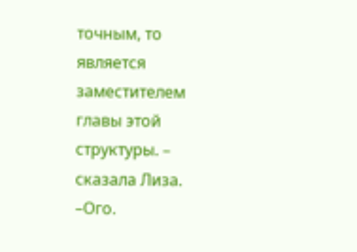точным, то является заместителем главы этой структуры. – сказала Лиза.
–Ого.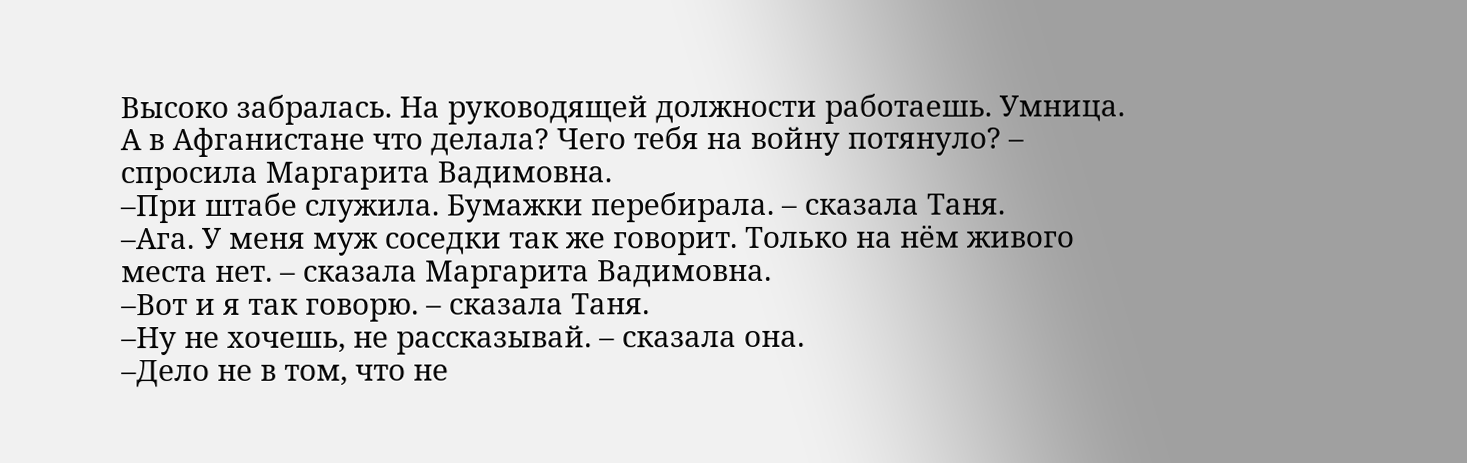Высоко забралась. На руководящей должности работаешь. Умница. А в Афганистане что делала? Чего тебя на войну потянуло? – спросила Маргарита Вадимовна.
–При штабе служила. Бумажки перебирала. – сказала Таня.
–Ага. У меня муж соседки так же говорит. Только на нём живого места нет. – сказала Маргарита Вадимовна.
–Вот и я так говорю. – сказала Таня.
–Ну не хочешь, не рассказывай. – сказала она.
–Дело не в том, что не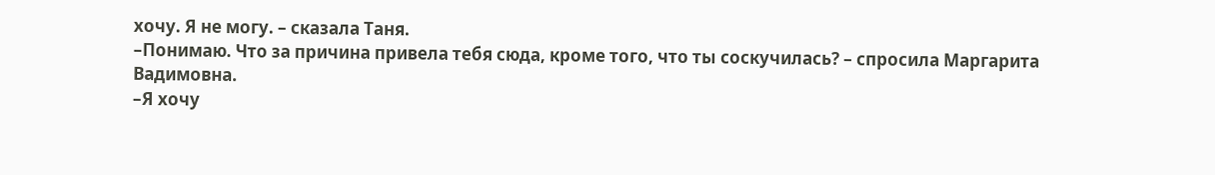хочу. Я не могу. – сказала Таня.
–Понимаю. Что за причина привела тебя сюда, кроме того, что ты соскучилась? – спросила Маргарита Вадимовна.
–Я хочу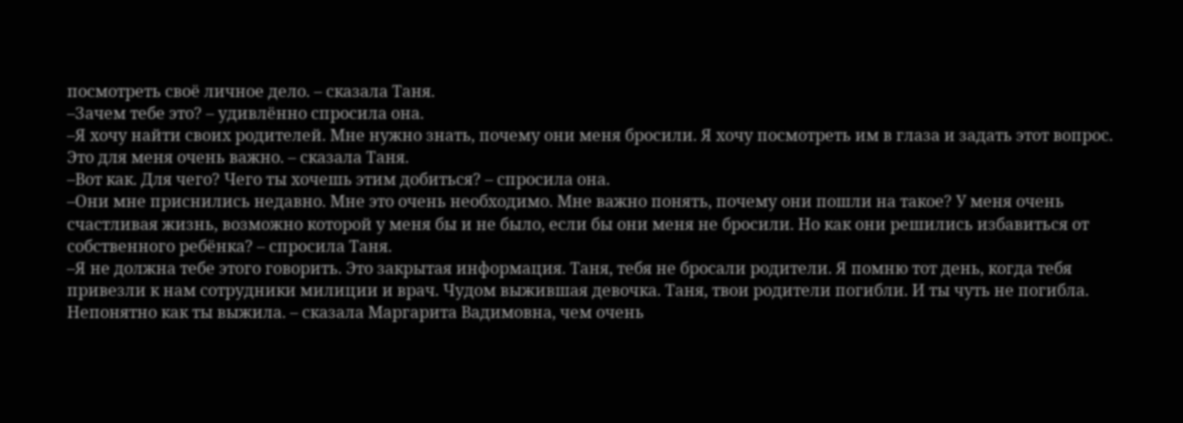посмотреть своё личное дело. – сказала Таня.
–Зачем тебе это? – удивлённо спросила она.
–Я хочу найти своих родителей. Мне нужно знать, почему они меня бросили. Я хочу посмотреть им в глаза и задать этот вопрос. Это для меня очень важно. – сказала Таня.
–Вот как. Для чего? Чего ты хочешь этим добиться? – спросила она.
–Они мне приснились недавно. Мне это очень необходимо. Мне важно понять, почему они пошли на такое? У меня очень счастливая жизнь, возможно которой у меня бы и не было, если бы они меня не бросили. Но как они решились избавиться от собственного ребёнка? – спросила Таня.
–Я не должна тебе этого говорить. Это закрытая информация. Таня, тебя не бросали родители. Я помню тот день, когда тебя привезли к нам сотрудники милиции и врач. Чудом выжившая девочка. Таня, твои родители погибли. И ты чуть не погибла. Непонятно как ты выжила. – сказала Маргарита Вадимовна, чем очень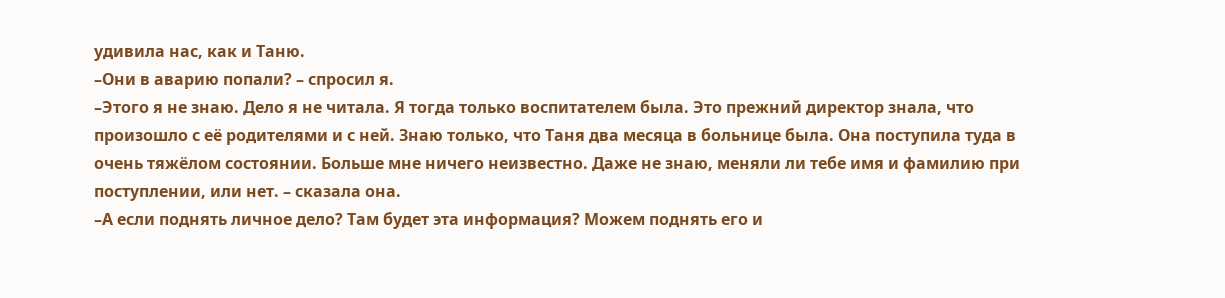удивила нас, как и Таню.
–Они в аварию попали? – спросил я.
–Этого я не знаю. Дело я не читала. Я тогда только воспитателем была. Это прежний директор знала, что произошло с её родителями и с ней. Знаю только, что Таня два месяца в больнице была. Она поступила туда в очень тяжёлом состоянии. Больше мне ничего неизвестно. Даже не знаю, меняли ли тебе имя и фамилию при поступлении, или нет. – сказала она.
–А если поднять личное дело? Там будет эта информация? Можем поднять его и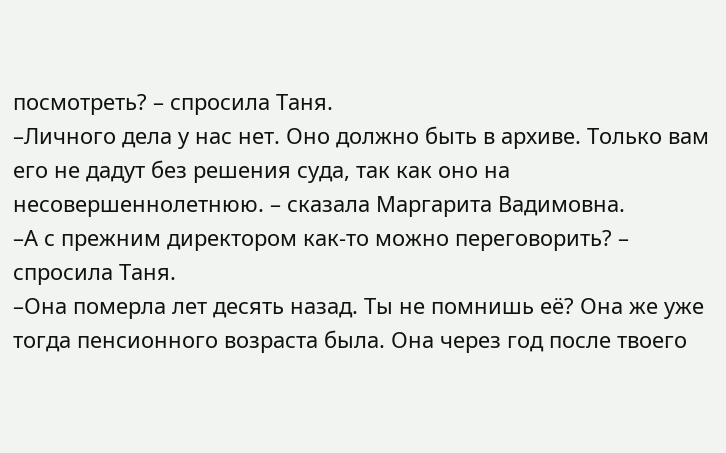посмотреть? – спросила Таня.
–Личного дела у нас нет. Оно должно быть в архиве. Только вам его не дадут без решения суда, так как оно на несовершеннолетнюю. – сказала Маргарита Вадимовна.
–А с прежним директором как-то можно переговорить? – спросила Таня.
–Она померла лет десять назад. Ты не помнишь её? Она же уже тогда пенсионного возраста была. Она через год после твоего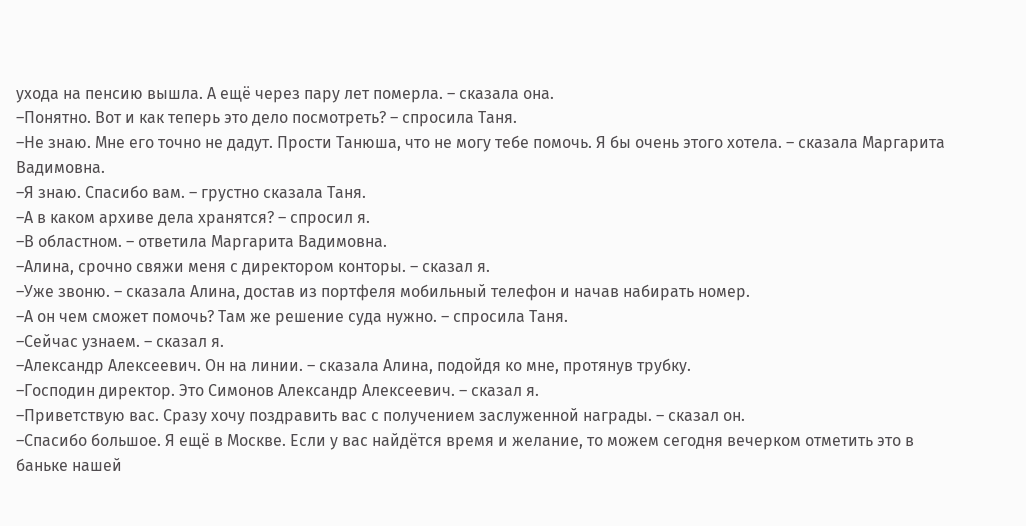ухода на пенсию вышла. А ещё через пару лет померла. – сказала она.
–Понятно. Вот и как теперь это дело посмотреть? – спросила Таня.
–Не знаю. Мне его точно не дадут. Прости Танюша, что не могу тебе помочь. Я бы очень этого хотела. – сказала Маргарита Вадимовна.
–Я знаю. Спасибо вам. – грустно сказала Таня.
–А в каком архиве дела хранятся? – спросил я.
–В областном. – ответила Маргарита Вадимовна.
–Алина, срочно свяжи меня с директором конторы. – сказал я.
–Уже звоню. – сказала Алина, достав из портфеля мобильный телефон и начав набирать номер.
–А он чем сможет помочь? Там же решение суда нужно. – спросила Таня.
–Сейчас узнаем. – сказал я.
–Александр Алексеевич. Он на линии. – сказала Алина, подойдя ко мне, протянув трубку.
–Господин директор. Это Симонов Александр Алексеевич. – сказал я.
–Приветствую вас. Сразу хочу поздравить вас с получением заслуженной награды. – сказал он.
–Спасибо большое. Я ещё в Москве. Если у вас найдётся время и желание, то можем сегодня вечерком отметить это в баньке нашей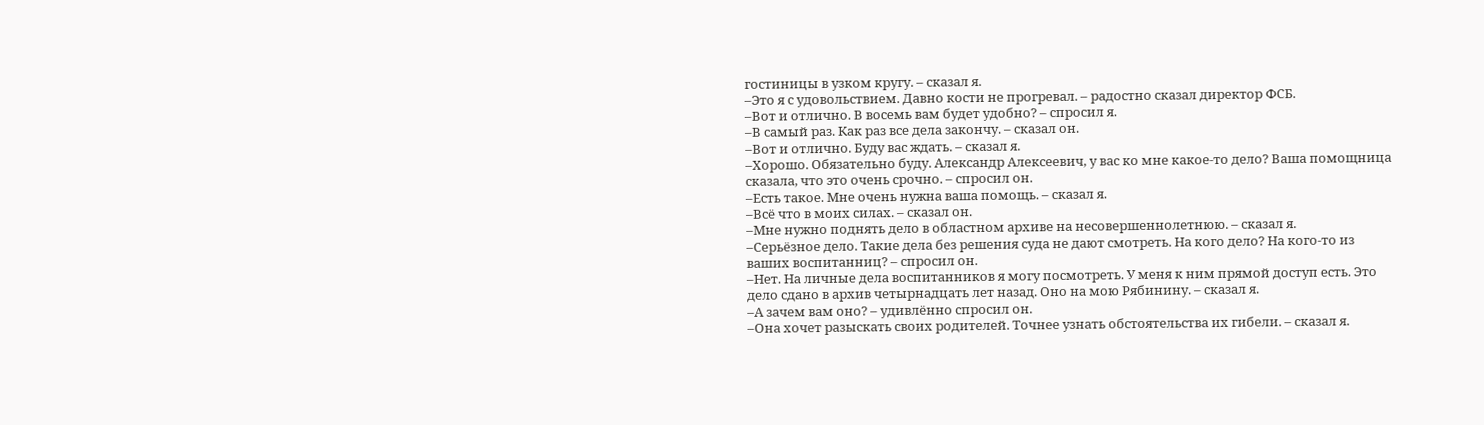гостиницы в узком кругу. – сказал я.
–Это я с удовольствием. Давно кости не прогревал. – радостно сказал директор ФСБ.
–Вот и отлично. В восемь вам будет удобно? – спросил я.
–В самый раз. Как раз все дела закончу. – сказал он.
–Вот и отлично. Буду вас ждать. – сказал я.
–Хорошо. Обязательно буду. Александр Алексеевич, у вас ко мне какое-то дело? Ваша помощница сказала, что это очень срочно. – спросил он.
–Есть такое. Мне очень нужна ваша помощь. – сказал я.
–Всё что в моих силах. – сказал он.
–Мне нужно поднять дело в областном архиве на несовершеннолетнюю. – сказал я.
–Серьёзное дело. Такие дела без решения суда не дают смотреть. На кого дело? На кого-то из ваших воспитанниц? – спросил он.
–Нет. На личные дела воспитанников я могу посмотреть. У меня к ним прямой доступ есть. Это дело сдано в архив четырнадцать лет назад. Оно на мою Рябинину. – сказал я.
–А зачем вам оно? – удивлённо спросил он.
–Она хочет разыскать своих родителей. Точнее узнать обстоятельства их гибели. – сказал я.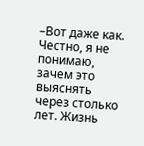–Вот даже как. Честно, я не понимаю, зачем это выяснять через столько лет. Жизнь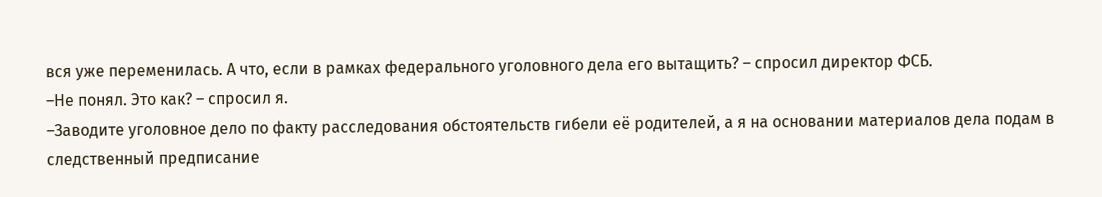вся уже переменилась. А что, если в рамках федерального уголовного дела его вытащить? – спросил директор ФСБ.
–Не понял. Это как? – спросил я.
–Заводите уголовное дело по факту расследования обстоятельств гибели её родителей, а я на основании материалов дела подам в следственный предписание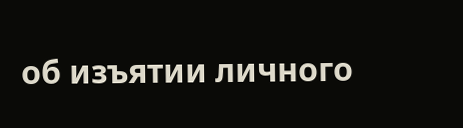об изъятии личного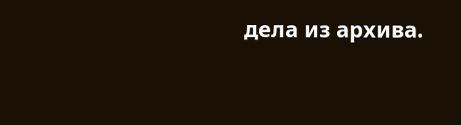дела из архива.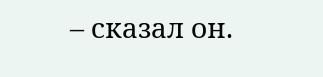– сказал он.